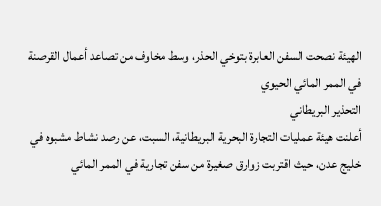الهيئة نصحت السفن العابرة بتوخي الحذر، وسط مخاوف من تصاعد أعمال القرصنة في الممر المائي الحيوي
التحذير البريطاني
أعلنت هيئة عمليات التجارة البحرية البريطانية، السبت، عن رصد نشاط مشبوه في خليج عدن، حيث اقتربت زوارق صغيرة من سفن تجارية في الممر المائي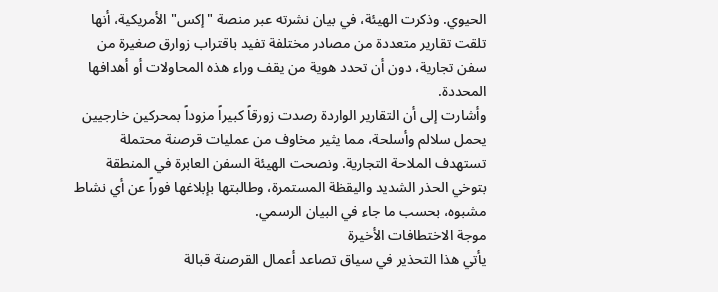الحيوي. وذكرت الهيئة، في بيان نشرته عبر منصة "إكس" الأمريكية، أنها تلقت تقارير متعددة من مصادر مختلفة تفيد باقتراب زوارق صغيرة من سفن تجارية، دون أن تحدد هوية من يقف وراء هذه المحاولات أو أهدافها المحددة.
وأشارت إلى أن التقارير الواردة رصدت زورقاً كبيراً مزوداً بمحركين خارجيين يحمل سلالم وأسلحة، مما يثير مخاوف من عمليات قرصنة محتملة تستهدف الملاحة التجارية. ونصحت الهيئة السفن العابرة في المنطقة بتوخي الحذر الشديد واليقظة المستمرة، وطالبتها بإبلاغها فوراً عن أي نشاط مشبوه، بحسب ما جاء في البيان الرسمي.
موجة الاختطافات الأخيرة
يأتي هذا التحذير في سياق تصاعد أعمال القرصنة قبالة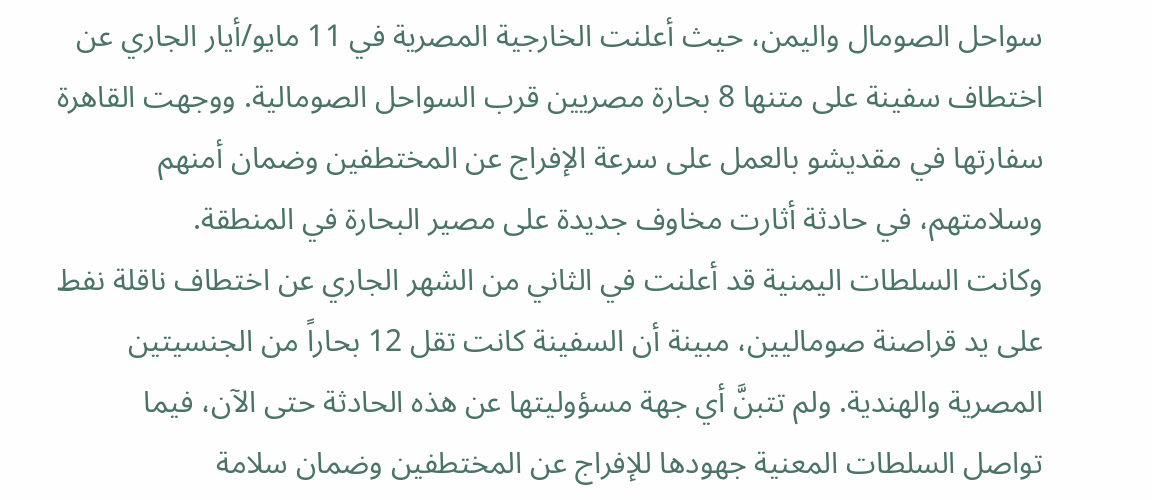سواحل الصومال واليمن، حيث أعلنت الخارجية المصرية في 11 مايو/أيار الجاري عن اختطاف سفينة على متنها 8 بحارة مصريين قرب السواحل الصومالية. ووجهت القاهرة سفارتها في مقديشو بالعمل على سرعة الإفراج عن المختطفين وضمان أمنهم وسلامتهم، في حادثة أثارت مخاوف جديدة على مصير البحارة في المنطقة.
وكانت السلطات اليمنية قد أعلنت في الثاني من الشهر الجاري عن اختطاف ناقلة نفط على يد قراصنة صوماليين، مبينة أن السفينة كانت تقل 12 بحاراً من الجنسيتين المصرية والهندية. ولم تتبنَّ أي جهة مسؤوليتها عن هذه الحادثة حتى الآن، فيما تواصل السلطات المعنية جهودها للإفراج عن المختطفين وضمان سلامة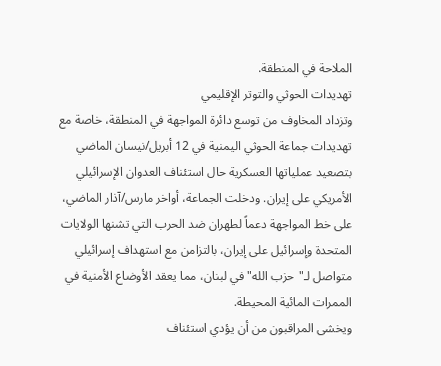الملاحة في المنطقة.
تهديدات الحوثي والتوتر الإقليمي
وتزداد المخاوف من توسع دائرة المواجهة في المنطقة، خاصة مع تهديدات جماعة الحوثي اليمنية في 12 أبريل/نيسان الماضي بتصعيد عملياتها العسكرية حال استئناف العدوان الإسرائيلي الأمريكي على إيران. ودخلت الجماعة، أواخر مارس/آذار الماضي، على خط المواجهة دعماً لطهران ضد الحرب التي تشنها الولايات المتحدة وإسرائيل على إيران، بالتزامن مع استهداف إسرائيلي متواصل لـ"حزب الله" في لبنان، مما يعقد الأوضاع الأمنية في الممرات المائية المحيطة.
ويخشى المراقبون من أن يؤدي استئناف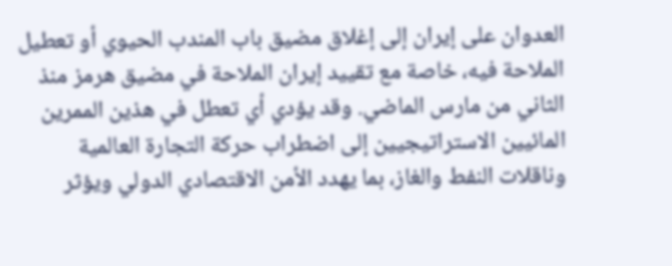العدوان على إيران إلى إغلاق مضيق باب المندب الحيوي أو تعطيل الملاحة فيه، خاصة مع تقييد إيران الملاحة في مضيق هرمز منذ الثاني من مارس الماضي. وقد يؤدي أي تعطل في هذين الممرين المائيين الاستراتيجيين إلى اضطراب حركة التجارة العالمية وناقلات النفط والغاز، بما يهدد الأمن الاقتصادي الدولي ويؤثر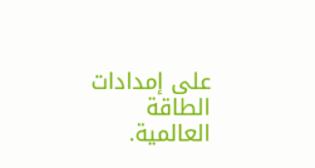على إمدادات الطاقة العالمية.